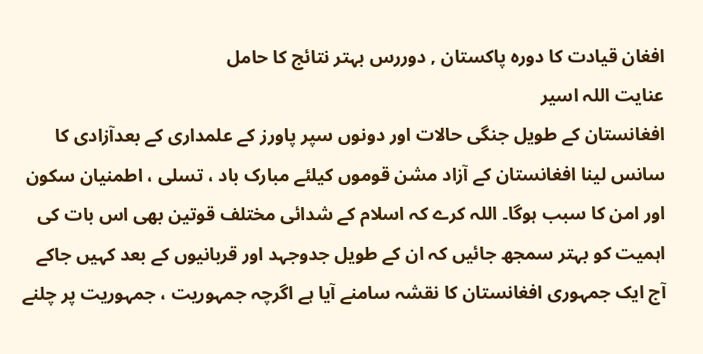افغان قیادت کا دورہ پاکستان , دوررس بہتر نتائج کا حامل
عنایت اللہ اسیر
افغانستان کے طویل جنگی حالات اور دونوں سپر پاورز کے علمداری کے بعدآزادی کا سانس لینا افغانستان کے آزاد مشن قوموں کیلئے مبارک باد ، تسلی ، اطمنیان سکون اور امن کا سبب ہوگا۔ اللہ کرے کہ اسلام کے شدائی مختلف قوتین بھی اس بات کی اہمیت کو بہتر سمجھ جائیں کہ ان کے طویل جدوجہد اور قربانیوں کے بعد کہیں جاکے آج ایک جمہوری افغانستان کا نقشہ سامنے آیا ہے اگرچہ جمہوریت ، جمہوریت پر چلنے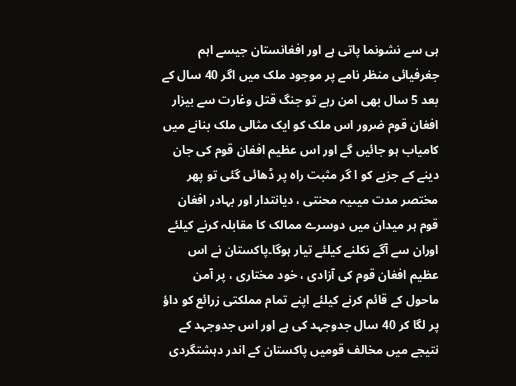ہی سے نشونما پاتی ہے اور افغانستان جیسے اہم جغرفیائی منظر نامے پر موجود ملک میں اگر 40 سال کے بعد 5 سال بھی امن رہے تو جنگ قتل وغارت سے بیزار افغان قوم ضرور اس ملک کو ایک مثالی ملک بنانے میں کامیاب ہو جائیں گے اور اس عظیم افغان قوم کی جان دینے کے جزبے کو ا گر مثبت راہ پر ڈھائی گئی تو پھر مختصر مدت میںیہ محنتی ، دیانتدار اور بہادر افغان قوم ہر میدان میں دوسرے ممالک کا مقابلہ کرنے کیلئے اوران سے آگے نکلنے کیلئے تیار ہوگا۔پاکستان نے اس عظیم افغان قوم کی آزادی ، خود مختاری ، پر آمن ماحول کے قائم کرنے کیلئے اپنے تمام مملکتی زرائع کو داؤ پر لگا کر 40 سال جدوجہد کی ہے اور اس جدوجہد کے نتیجے میں مخالف قومیں پاکستان کے اندر دہشتگردی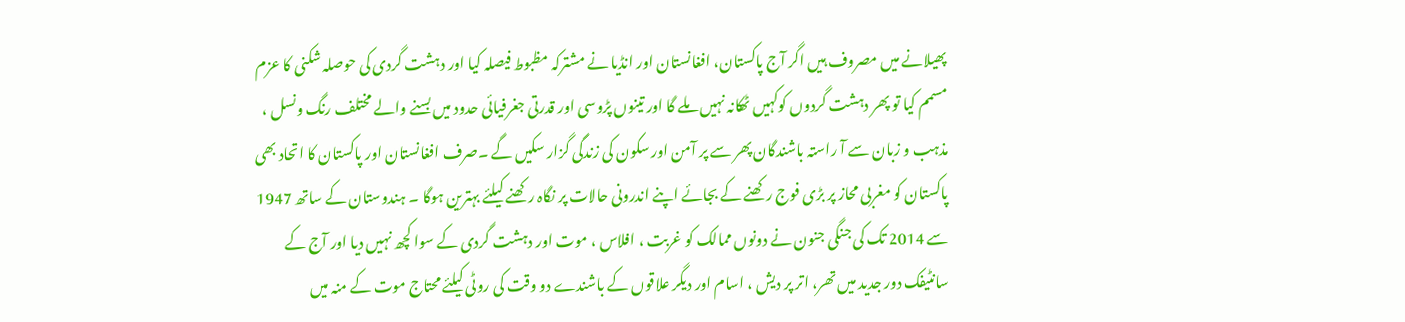پھیلانے میں مصروف ہیں اگر آج پاکستان، افغانستان اور انڈیا نے مشترکہ مظبوط فیصلہ کیا اور دہشت گردی کی حوصلہ شکنی کا عزم مسمم کیا تو پھر دہشت گردوں کوکہیں ٹھکانہ نہیں ملے گا اور تینوں پڑوسی اور قدرتی جغرفیائی حدود میں بسنے والے مختلف رنگ ونسل ، مذہب و زبان سے آ راستہ باشندگان پھر سے پر آمن اور سکون کی زندگی گزار سکیں گے ۔صرف افغانستان اور پاکستان کا اتحاد بھی پاکستان کو مغربی محاز پر بڑی فوج رکھنے کے بجائے اپنے اندرونی حالات پر نگاہ رکھنے کیلئے بہترین ہوگا ۔ ہندوستان کے ساتھ 1947 سے 2014 تک کی جنگی جنون نے دونوں ممالک کو غربت ، افلاس ، موت اور دہشت گردی کے سوا کچھ نہیں دیا اور آج کے سانٹیفک دور جدید میں تھر، اتر پر دیش ، اسام اور دیگر علاقوں کے باشندے دو وقت کی روٹی کیلئے محتاج موت کے منہ میں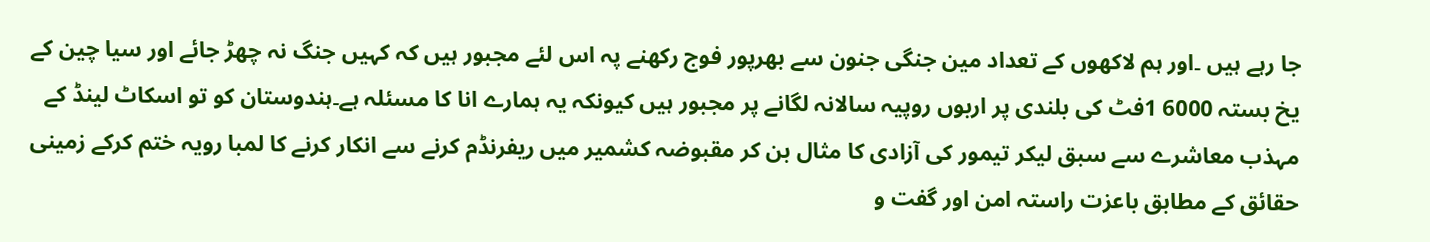جا رہے ہیں ۔اور ہم لاکھوں کے تعداد مین جنگی جنون سے بھرپور فوج رکھنے پہ اس لئے مجبور ہیں کہ کہیں جنگ نہ چھڑ جائے اور سیا چین کے یخ بستہ 6000 1فٹ کی بلندی پر اربوں روپیہ سالانہ لگانے پر مجبور ہیں کیونکہ یہ ہمارے انا کا مسئلہ ہے۔ہندوستان کو تو اسکاٹ لینڈ کے مہذب معاشرے سے سبق لیکر تیمور کی آزادی کا مثال بن کر مقبوضہ کشمیر میں ریفرنڈم کرنے سے انکار کرنے کا لمبا رویہ ختم کرکے زمینی حقائق کے مطابق باعزت راستہ امن اور گفت و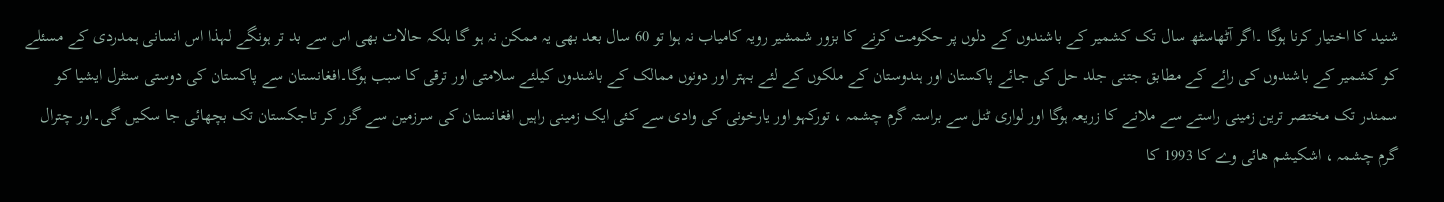شنید کا اختیار کرنا ہوگا ۔اگر آٹھاسٹھ سال تک کشمیر کے باشندوں کے دلوں پر حکومت کرنے کا بزور شمشیر رویہ کامیاب نہ ہوا تو 60 سال بعد بھی یہ ممکن نہ ہو گا بلکہ حالات بھی اس سے بد تر ہونگے لہذا اس انسانی ہمدردی کے مسئلے کو کشمیر کے باشندوں کی رائے کے مطابق جتنی جلد حل کی جائے پاکستان اور ہندوستان کے ملکوں کے لئے بہتر اور دونوں ممالک کے باشندوں کیلئے سلامتی اور ترقی کا سبب ہوگا۔افغانستان سے پاکستان کی دوستی سنٹرل ایشیا کو سمندر تک مختصر ترین زمینی راستے سے ملانے کا زریعہ ہوگا اور لواری ٹنل سے براستہ گرم چشمہ ، تورکہو اور یارخونی کی وادی سے کئی ایک زمینی راہیں افغانستان کی سرزمین سے گزر کر تاجکستان تک بچھائی جا سکیں گی۔اور چترال گرم چشمہ ، اشکیشم ھائی وے کا 1993 کا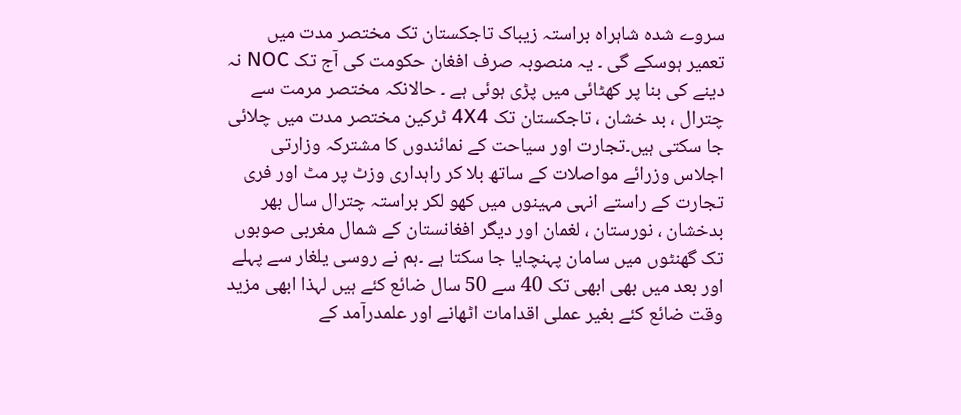سروے شدہ شاہراہ براستہ زیباک تاجکستان تک مختصر مدت میں تعمیر ہوسکے گی ۔ یہ منصوبہ صرف افغان حکومت کی آج تک NOC نہ دینے کی بنا پر کھٹائی میں پڑی ہوئی ہے ۔ حالانکہ مختصر مرمت سے چترال ، بد خشان ، تاجکستان تک 4X4 ٹرکین مختصر مدت میں چلائی جا سکتی ہیں۔تجارت اور سیاحت کے نمائندوں کا مشترکہ وزارتی اجلاس وزرائے مواصلات کے ساتھ بلا کر راہداری وزٹ پر مٹ اور فری تجارت کے راستے انہی مہینوں میں کھو لکر براستہ چترال سال بھر بدخشان ، نورستان ، لغمان اور دیگر افغانستان کے شمال مغربی صوبوں تک گھنٹوں میں سامان پہنچایا جا سکتا ہے ۔ہم نے روسی یلغار سے پہلے اور بعد میں بھی ابھی تک 40 سے 50 سال ضائع کئے ہیں لہذا ابھی مزید وقت ضائع کئے بغیر عملی اقدامات اٹھانے اور علمدرآمد کے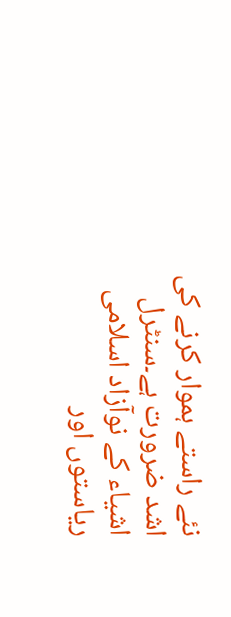نئے راستے ہموار کرنے کی اشد ضرورت ہے۔سنٹرل اشیاء کے نوآزاد اسلامی ریاستوں اور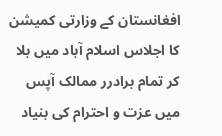افغانستان کے وزارتی کمیشن کا اجلاس اسلام آباد میں بلا کر تمام برادرر ممالک آپس میں عزت و احترام کی بنیاد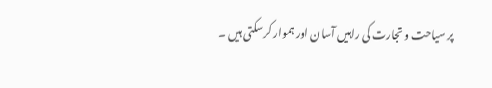پر سیاحت و تجارت کی راہیں آسان اور ہموار کرسکتی ہیں ۔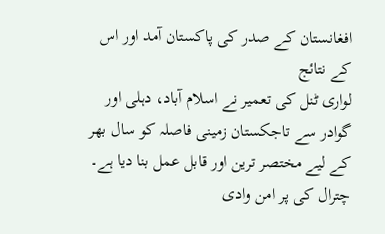افغانستان کے صدر کی پاکستان آمد اور اس کے نتائج
لواری ٹنل کی تعمیر نے اسلام آباد، دہلی اور گوادر سے تاجکستان زمینی فاصلہ کو سال بھر کے لیے مختصر ترین اور قابل عمل بنا دیا ہے۔ چترال کی پر امن وادی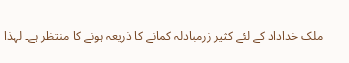ملک خداداد کے لئے کثیر زرمبادلہ کمانے کا ذریعہ ہونے کا منتظر ہے۔ لہذا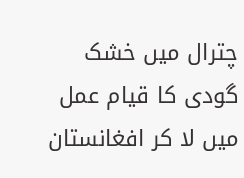چترال میں خشک گودی کا قیام عمل میں لا کر افغانستان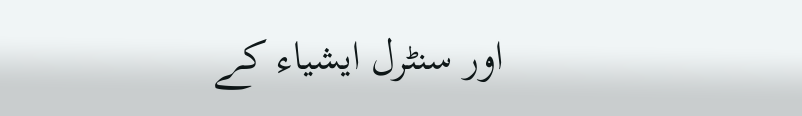اور سنٹرل ایشیاء کے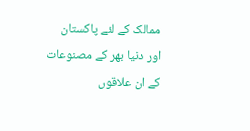ممالک کے لئے پاکستان اور دنیا بھر کے مصنوعات کے ان علاقوں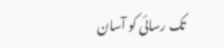تک رسائی کو آسان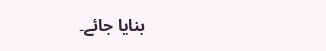بنایا جائے۔